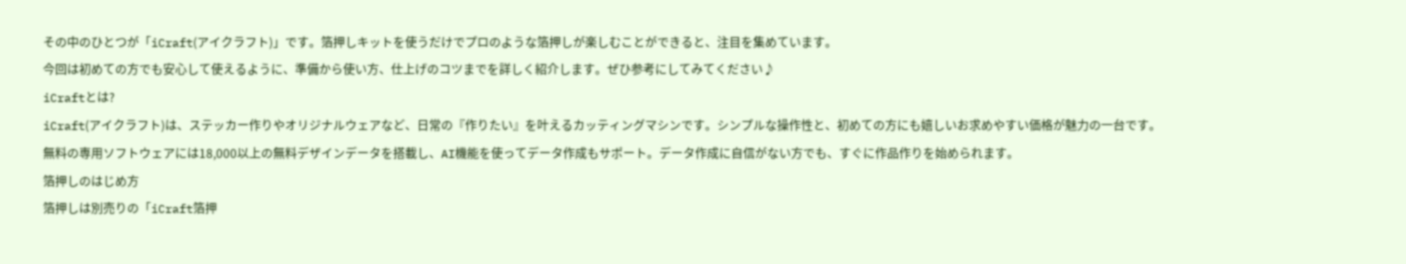その中のひとつが「iCraft(アイクラフト)」です。箔押しキットを使うだけでプロのような箔押しが楽しむことができると、注目を集めています。
今回は初めての方でも安心して使えるように、準備から使い方、仕上げのコツまでを詳しく紹介します。ぜひ参考にしてみてください♪
iCraftとは?
iCraft(アイクラフト)は、ステッカー作りやオリジナルウェアなど、日常の『作りたい』を叶えるカッティングマシンです。シンプルな操作性と、初めての方にも嬉しいお求めやすい価格が魅力の一台です。
無料の専用ソフトウェアには18,000以上の無料デザインデータを搭載し、AI機能を使ってデータ作成もサポート。データ作成に自信がない方でも、すぐに作品作りを始められます。
箔押しのはじめ方
箔押しは別売りの「iCraft箔押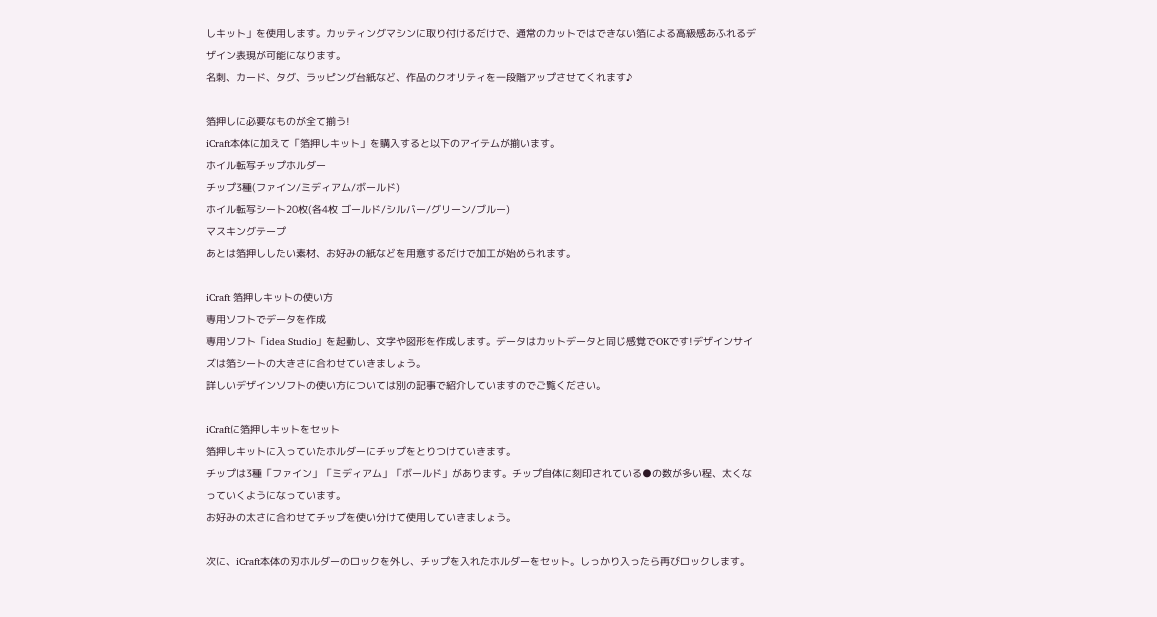しキット」を使用します。カッティングマシンに取り付けるだけで、通常のカットではできない箔による高級感あふれるデザイン表現が可能になります。
名刺、カード、タグ、ラッピング台紙など、作品のクオリティを一段階アップさせてくれます♪

箔押しに必要なものが全て揃う!
iCraft本体に加えて「箔押しキット」を購入すると以下のアイテムが揃います。
ホイル転写チップホルダー
チップ3種(ファイン/ミディアム/ボールド)
ホイル転写シート20枚(各4枚 ゴールド/シルバー/グリーン/ブルー)
マスキングテープ
あとは箔押ししたい素材、お好みの紙などを用意するだけで加工が始められます。

iCraft 箔押しキットの使い方
専用ソフトでデータを作成
専用ソフト「idea Studio」を起動し、文字や図形を作成します。データはカットデータと同じ感覚でOKです!デザインサイズは箔シートの大きさに合わせていきましょう。
詳しいデザインソフトの使い方については別の記事で紹介していますのでご覧ください。

iCraftに箔押しキットをセット
箔押しキットに入っていたホルダーにチップをとりつけていきます。
チップは3種「ファイン」「ミディアム」「ボールド」があります。チップ自体に刻印されている●の数が多い程、太くなっていくようになっています。
お好みの太さに合わせてチップを使い分けて使用していきましょう。

次に、iCraft本体の刃ホルダーのロックを外し、チップを入れたホルダーをセット。しっかり入ったら再びロックします。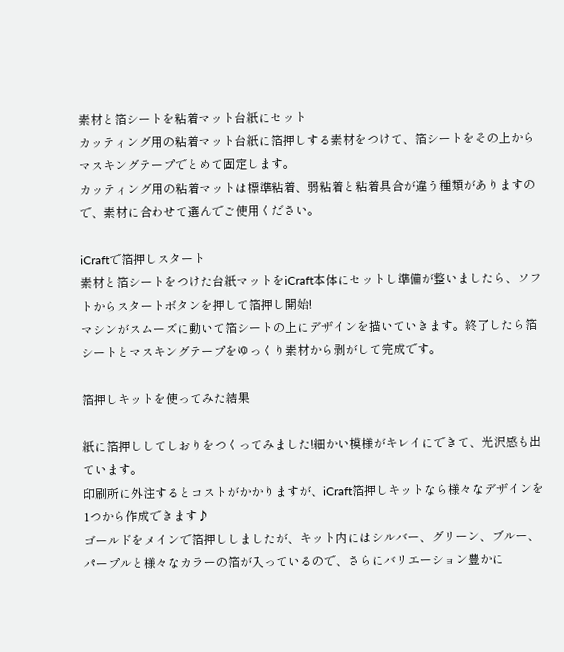素材と箔シートを粘着マット台紙にセット
カッティング用の粘着マット台紙に箔押しする素材をつけて、箔シートをその上からマスキングテープでとめて固定します。
カッティング用の粘着マットは標準粘着、弱粘着と粘着具合が違う種類がありますので、素材に合わせて選んでご使用ください。

iCraftで箔押しスタート
素材と箔シートをつけた台紙マットをiCraft本体にセットし準備が整いましたら、ソフトからスタートボタンを押して箔押し開始!
マシンがスムーズに動いて箔シートの上にデザインを描いていきます。終了したら箔シートとマスキングテープをゆっくり素材から剥がして完成です。

箔押しキットを使ってみた結果

紙に箔押ししてしおりをつくってみました!細かい模様がキレイにできて、光沢感も出ています。
印刷所に外注するとコストがかかりますが、iCraft箔押しキットなら様々なデザインを1つから作成できます♪
ゴールドをメインで箔押ししましたが、キット内にはシルバー、グリーン、ブルー、パープルと様々なカラーの箔が入っているので、さらにバリエーション豊かに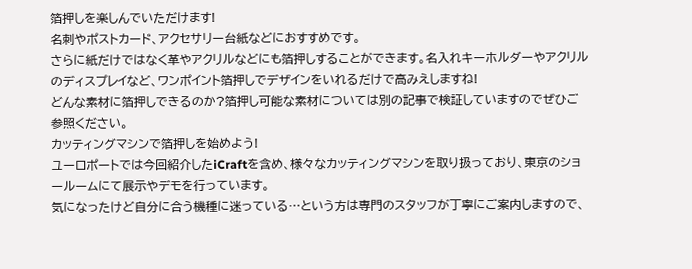箔押しを楽しんでいただけます!
名刺やポストカード、アクセサリー台紙などにおすすめです。
さらに紙だけではなく革やアクリルなどにも箔押しすることができます。名入れキーホルダーやアクリルのディスプレイなど、ワンポイント箔押しでデザインをいれるだけで高みえしますね!
どんな素材に箔押しできるのか?箔押し可能な素材については別の記事で検証していますのでぜひご参照ください。
カッティングマシンで箔押しを始めよう!
ユーロポートでは今回紹介したiCraftを含め、様々なカッティングマシンを取り扱っており、東京のショールームにて展示やデモを行っています。
気になったけど自分に合う機種に迷っている…という方は専門のスタッフが丁寧にご案内しますので、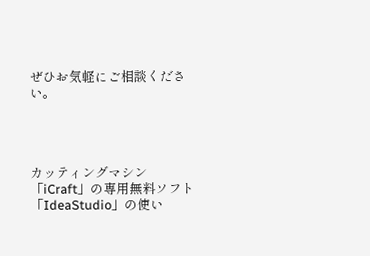ぜひお気軽にご相談ください。




カッティングマシン「iCraft」の専用無料ソフト「IdeaStudio」の使い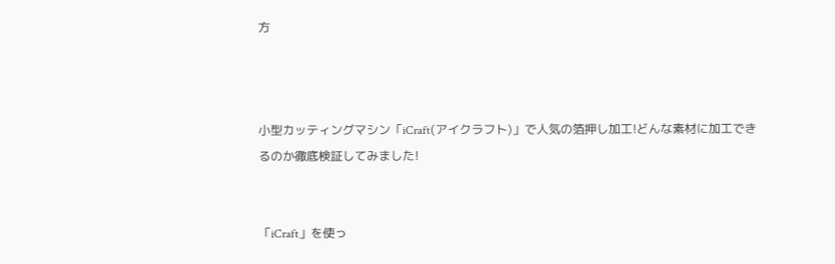方



小型カッティングマシン「iCraft(アイクラフト)」で人気の箔押し加工!どんな素材に加工できるのか徹底検証してみました!


「iCraft」を使っ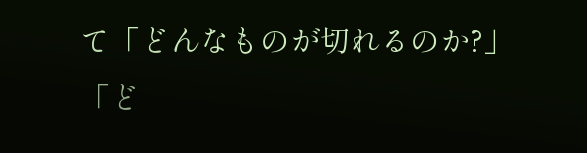て「どんなものが切れるのか?」「ど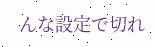んな設定で切れ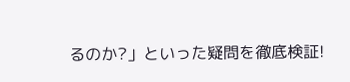るのか?」といった疑問を徹底検証!